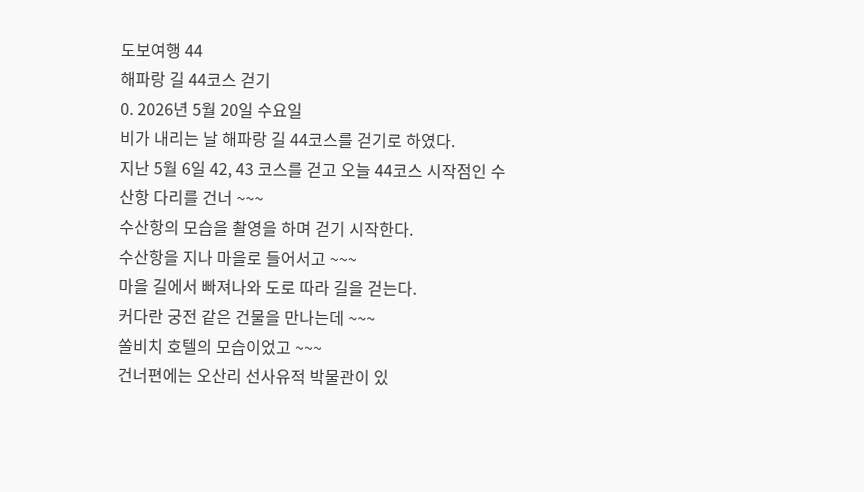도보여행 44
해파랑 길 44코스 걷기
0. 2026년 5월 20일 수요일
비가 내리는 날 해파랑 길 44코스를 걷기로 하였다.
지난 5월 6일 42, 43 코스를 걷고 오늘 44코스 시작점인 수산항 다리를 건너 ~~~
수산항의 모습을 촬영을 하며 걷기 시작한다.
수산항을 지나 마을로 들어서고 ~~~
마을 길에서 빠져나와 도로 따라 길을 걷는다.
커다란 궁전 같은 건물을 만나는데 ~~~
쏠비치 호텔의 모습이었고 ~~~
건너편에는 오산리 선사유적 박물관이 있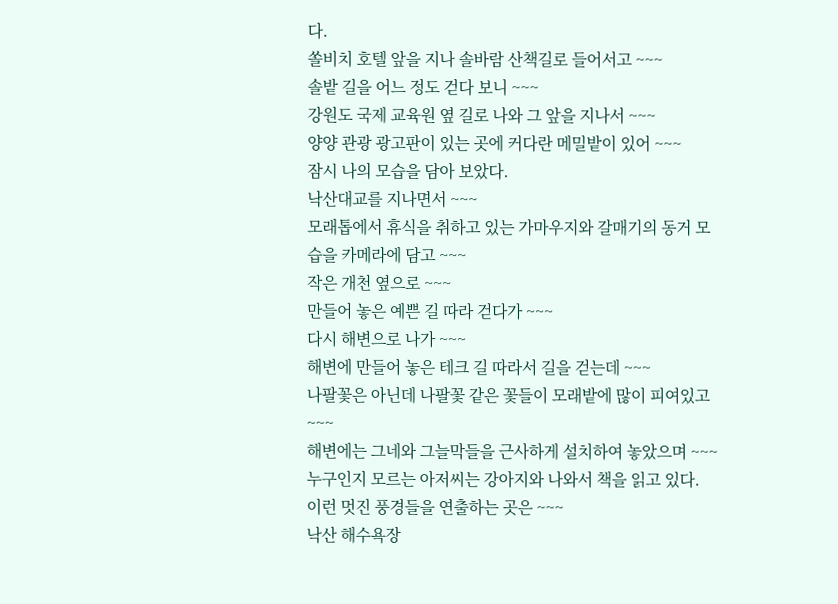다.
쏠비치 호텔 앞을 지나 솔바람 산책길로 들어서고 ~~~
솔밭 길을 어느 정도 걷다 보니 ~~~
강원도 국제 교육원 옆 길로 나와 그 앞을 지나서 ~~~
양양 관광 광고판이 있는 곳에 커다란 메밀밭이 있어 ~~~
잠시 나의 모습을 담아 보았다.
낙산대교를 지나면서 ~~~
모래톱에서 휴식을 취하고 있는 가마우지와 갈매기의 동거 모습을 카메라에 담고 ~~~
작은 개천 옆으로 ~~~
만들어 놓은 예쁜 길 따라 걷다가 ~~~
다시 해변으로 나가 ~~~
해변에 만들어 놓은 테크 길 따라서 길을 걷는데 ~~~
나팔꽃은 아닌데 나팔꽃 같은 꽃들이 모래밭에 많이 피여있고 ~~~
해변에는 그네와 그늘막들을 근사하게 설치하여 놓았으며 ~~~
누구인지 모르는 아저씨는 강아지와 나와서 책을 읽고 있다.
이런 멋진 풍경들을 연출하는 곳은 ~~~
낙산 해수욕장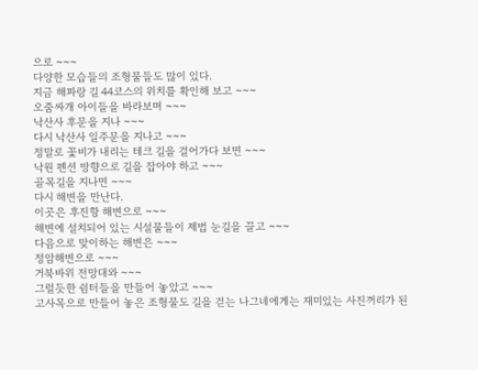으로 ~~~
다양한 모습들의 조형물들도 많이 있다.
지금 해파랑 길 44코스의 위치를 확인해 보고 ~~~
오줌싸개 아이들을 바라보며 ~~~
낙산사 후문을 지나 ~~~
다시 낙산사 일주문을 지나고 ~~~
정말로 꽃비가 내리는 테크 길을 걸어가다 보면 ~~~
낙원 펜션 방향으로 길을 잡아야 하고 ~~~
골목길을 지나면 ~~~
다시 해변을 만난다.
이곳은 후진항 해변으로 ~~~
해변에 설치되어 있는 시설물들이 제법 눈길을 끌고 ~~~
다음으로 맞이하는 해변은 ~~~
정암해변으로 ~~~
거북바위 전망대와 ~~~
그럴듯한 쉼터들을 만들어 놓았고 ~~~
고사목으로 만들어 놓은 조형물도 길을 걷는 나그네에게는 재미있는 사진꺼리가 된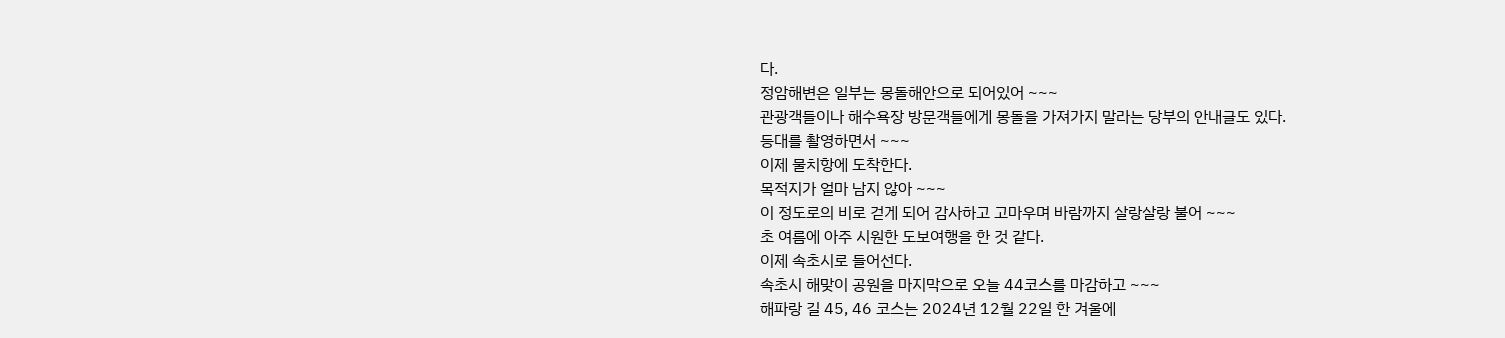다.
정암해변은 일부는 몽돌해안으로 되어있어 ~~~
관광객들이나 해수욕장 방문객들에게 몽돌을 가져가지 말라는 당부의 안내글도 있다.
등대를 촬영하면서 ~~~
이제 물치항에 도착한다.
목적지가 얼마 남지 않아 ~~~
이 정도로의 비로 걷게 되어 감사하고 고마우며 바람까지 살랑살랑 불어 ~~~
초 여름에 아주 시원한 도보여행을 한 것 같다.
이제 속초시로 들어선다.
속초시 해맞이 공원을 마지막으로 오늘 44코스를 마감하고 ~~~
해파랑 길 45, 46 코스는 2024년 12월 22일 한 겨울에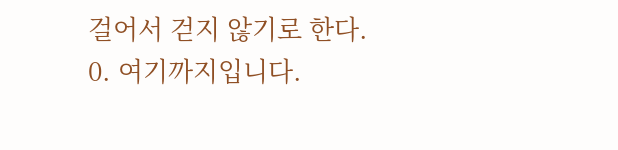걸어서 걷지 않기로 한다.
0. 여기까지입니다.